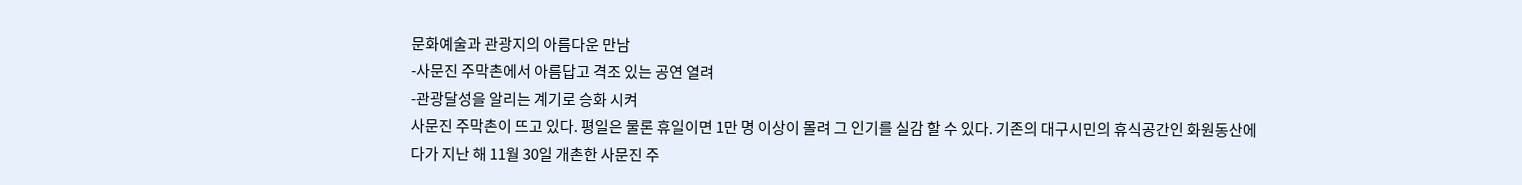문화예술과 관광지의 아름다운 만남
-사문진 주막촌에서 아름답고 격조 있는 공연 열려
-관광달성을 알리는 계기로 승화 시켜
사문진 주막촌이 뜨고 있다. 평일은 물론 휴일이면 1만 명 이상이 몰려 그 인기를 실감 할 수 있다. 기존의 대구시민의 휴식공간인 화원동산에다가 지난 해 11월 30일 개촌한 사문진 주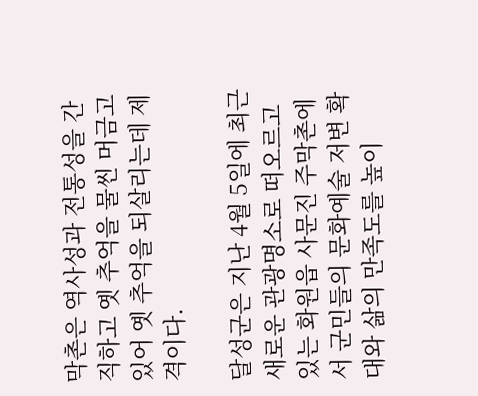막촌은 역사성과 전통성을 간직하고 옛 추억을 물씬 머금고 있어 옛 추억을 되살리는데 제격이다.

달성군은 지난 4월 5일에 최근 새로운 관광명소로 떠오르고 있는 화원읍 사문진 주막촌에서 군민들의 문화예술 저변 확대와 삶의 만족도를 높이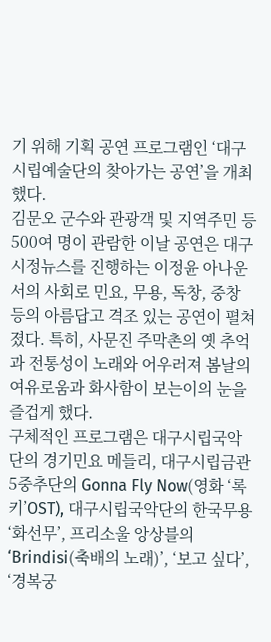기 위해 기획 공연 프로그램인 ‘대구시립예술단의 찾아가는 공연’을 개최했다.
김문오 군수와 관광객 및 지역주민 등 500여 명이 관람한 이날 공연은 대구시정뉴스를 진행하는 이정윤 아나운서의 사회로 민요, 무용, 독창, 중창 등의 아름답고 격조 있는 공연이 펼쳐졌다. 특히, 사문진 주막촌의 옛 추억과 전통성이 노래와 어우러져 봄날의 여유로움과 화사함이 보는이의 눈을 즐겁게 했다.
구체적인 프로그램은 대구시립국악단의 경기민요 메들리, 대구시립금관5중추단의 Gonna Fly Now(영화 ‘록키’OST), 대구시립국악단의 한국무용 ‘화선무’, 프리소울 앙상블의 ‘Brindisi(축배의 노래)’, ‘보고 싶다’, ‘경복궁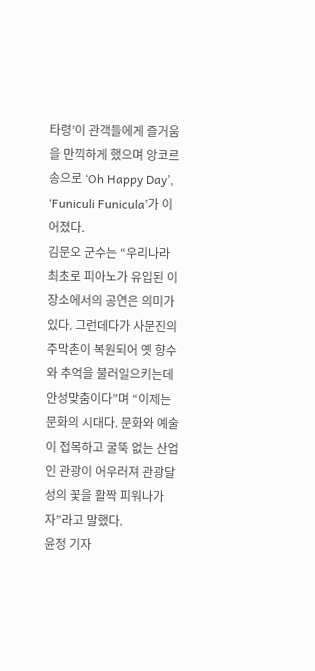타령’이 관객들에게 즐거움을 만끽하게 했으며 앙코르 송으로 ‘Oh Happy Day’, ‘Funiculi Funicula’가 이어졌다.
김문오 군수는 “우리나라 최초로 피아노가 유입된 이 장소에서의 공연은 의미가 있다. 그런데다가 사문진의 주막촌이 복원되어 옛 향수와 추억을 불러일으키는데 안성맞춤이다”며 “이제는 문화의 시대다. 문화와 예술이 접목하고 굴뚝 없는 산업인 관광이 어우러져 관광달성의 꽃을 활짝 피워나가자”라고 말했다.
윤정 기자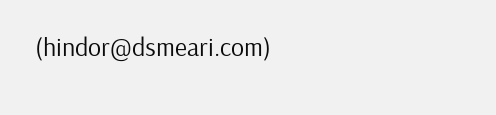(hindor@dsmeari.com)